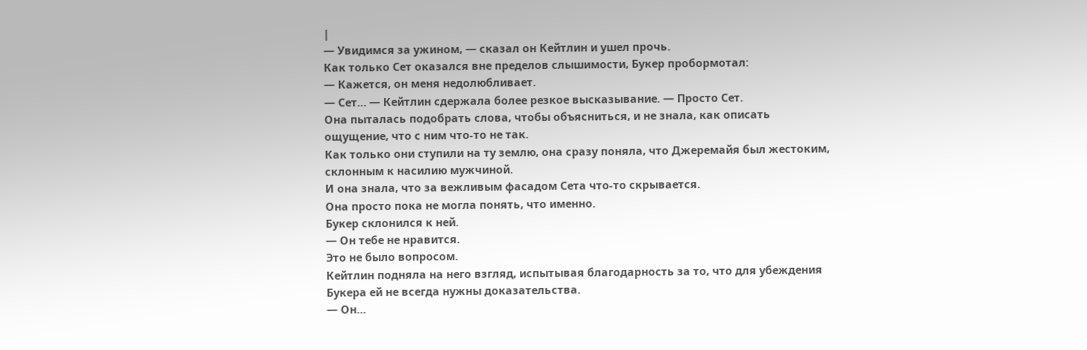|
— Увидимся за ужином, — сказал он Кейтлин и ушел прочь.
Как только Сет оказался вне пределов слышимости, Букер пробормотал:
— Кажется, он меня недолюбливает.
— Сет… — Кейтлин сдержала более резкое высказывание. — Просто Сет.
Она пыталась подобрать слова, чтобы объясниться, и не знала, как описать ощущение, что с ним что-то не так.
Как только они ступили на ту землю, она сразу поняла, что Джеремайя был жестоким, склонным к насилию мужчиной.
И она знала, что за вежливым фасадом Сета что-то скрывается.
Она просто пока не могла понять, что именно.
Букер склонился к ней.
— Он тебе не нравится.
Это не было вопросом.
Кейтлин подняла на него взгляд, испытывая благодарность за то, что для убеждения Букера ей не всегда нужны доказательства.
— Он…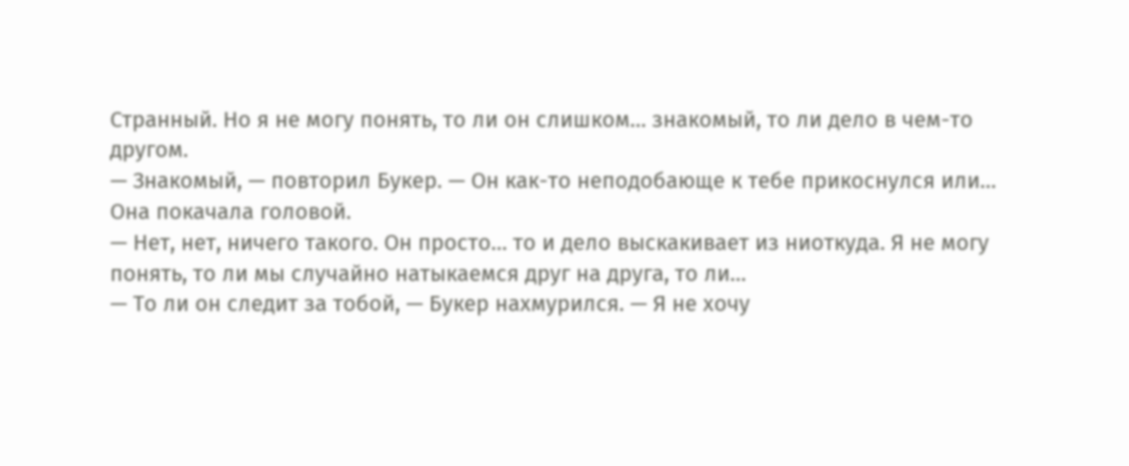Странный. Но я не могу понять, то ли он слишком… знакомый, то ли дело в чем-то другом.
— Знакомый, — повторил Букер. — Он как-то неподобающе к тебе прикоснулся или…
Она покачала головой.
— Нет, нет, ничего такого. Он просто… то и дело выскакивает из ниоткуда. Я не могу понять, то ли мы случайно натыкаемся друг на друга, то ли…
— То ли он следит за тобой, — Букер нахмурился. — Я не хочу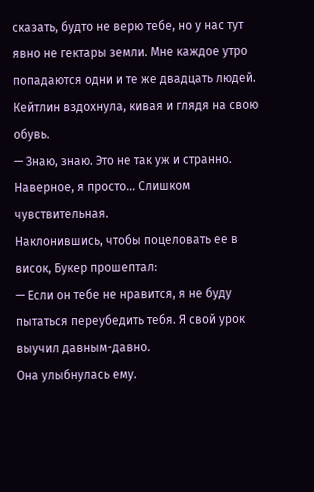сказать, будто не верю тебе, но у нас тут явно не гектары земли. Мне каждое утро попадаются одни и те же двадцать людей.
Кейтлин вздохнула, кивая и глядя на свою обувь.
— Знаю, знаю. Это не так уж и странно. Наверное, я просто… Слишком чувствительная.
Наклонившись, чтобы поцеловать ее в висок, Букер прошептал:
— Если он тебе не нравится, я не буду пытаться переубедить тебя. Я свой урок выучил давным-давно.
Она улыбнулась ему.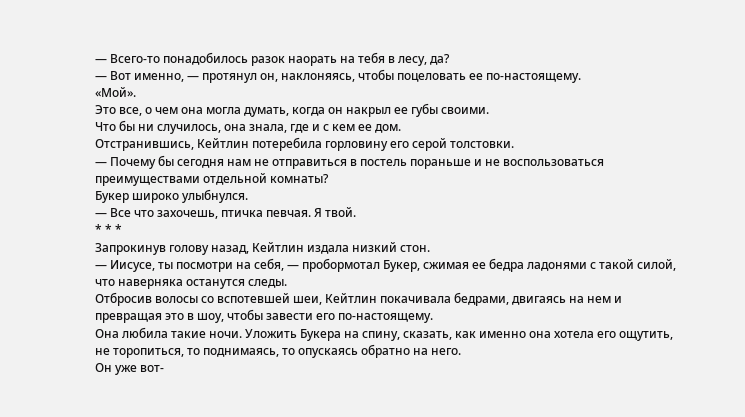— Всего-то понадобилось разок наорать на тебя в лесу, да?
— Вот именно, — протянул он, наклоняясь, чтобы поцеловать ее по-настоящему.
«Мой».
Это все, о чем она могла думать, когда он накрыл ее губы своими.
Что бы ни случилось, она знала, где и с кем ее дом.
Отстранившись, Кейтлин потеребила горловину его серой толстовки.
— Почему бы сегодня нам не отправиться в постель пораньше и не воспользоваться преимуществами отдельной комнаты?
Букер широко улыбнулся.
— Все что захочешь, птичка певчая. Я твой.
* * *
Запрокинув голову назад, Кейтлин издала низкий стон.
— Иисусе, ты посмотри на себя, — пробормотал Букер, сжимая ее бедра ладонями с такой силой, что наверняка останутся следы.
Отбросив волосы со вспотевшей шеи, Кейтлин покачивала бедрами, двигаясь на нем и превращая это в шоу, чтобы завести его по-настоящему.
Она любила такие ночи. Уложить Букера на спину, сказать, как именно она хотела его ощутить, не торопиться, то поднимаясь, то опускаясь обратно на него.
Он уже вот-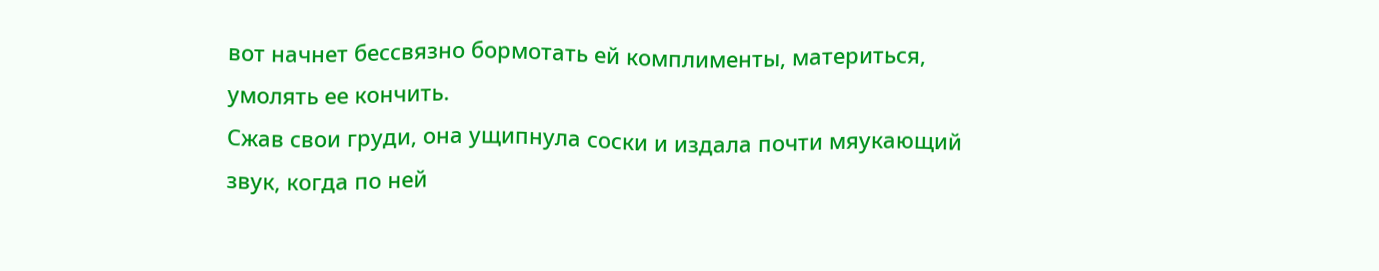вот начнет бессвязно бормотать ей комплименты, материться, умолять ее кончить.
Сжав свои груди, она ущипнула соски и издала почти мяукающий звук, когда по ней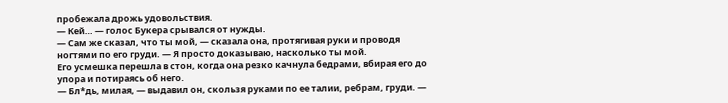пробежала дрожь удовольствия.
— Кей… — голос Букера срывался от нужды.
— Сам же сказал, что ты мой, — сказала она, протягивая руки и проводя ногтями по его груди. — Я просто доказываю, насколько ты мой.
Его усмешка перешла в стон, когда она резко качнула бедрами, вбирая его до упора и потираясь об него.
— Бл*дь, милая, — выдавил он, скользя руками по ее талии, ребрам, груди. —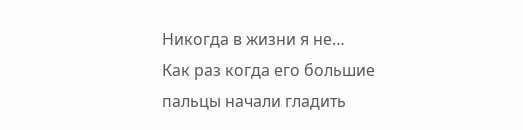Никогда в жизни я не…
Как раз когда его большие пальцы начали гладить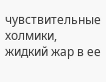чувствительные холмики, жидкий жар в ее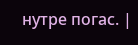нутре погас. |